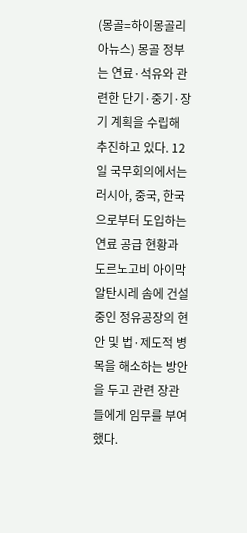(몽골=하이몽골리아뉴스) 몽골 정부는 연료·석유와 관련한 단기·중기·장기 계획을 수립해 추진하고 있다. 12일 국무회의에서는 러시아, 중국, 한국으로부터 도입하는 연료 공급 현황과 도르노고비 아이막 알탄시레 솜에 건설 중인 정유공장의 현안 및 법·제도적 병목을 해소하는 방안을 두고 관련 장관들에게 임무를 부여했다.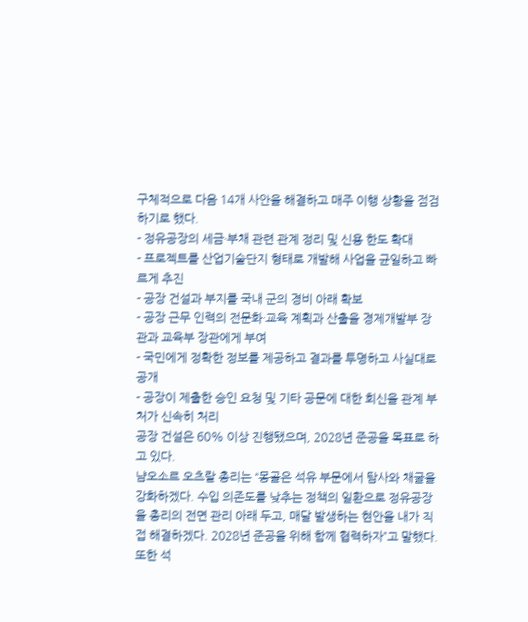구체적으로 다음 14개 사안을 해결하고 매주 이행 상황을 점검하기로 했다.
- 정유공장의 세금·부채 관련 관계 정리 및 신용 한도 확대
- 프로젝트를 산업기술단지 형태로 개발해 사업을 균일하고 빠르게 추진
- 공장 건설과 부지를 국내 군의 경비 아래 확보
- 공장 근무 인력의 전문화·교육 계획과 산출을 경제개발부 장관과 교육부 장관에게 부여
- 국민에게 정확한 정보를 제공하고 결과를 투명하고 사실대로 공개
- 공장이 제출한 승인 요청 및 기타 공문에 대한 회신을 관계 부처가 신속히 처리
공장 건설은 60% 이상 진행됐으며, 2028년 준공을 목표로 하고 있다.
냠오소르 오츠랄 총리는 “몽골은 석유 부문에서 탐사와 채굴을 강화하겠다. 수입 의존도를 낮추는 정책의 일환으로 정유공장을 총리의 전면 관리 아래 두고, 매달 발생하는 현안을 내가 직접 해결하겠다. 2028년 준공을 위해 함께 협력하자”고 말했다.
또한 석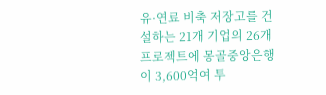유·연료 비축 저장고를 건설하는 21개 기업의 26개 프로젝트에 몽골중앙은행이 3,600억여 투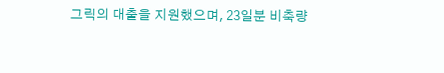그릭의 대출을 지원했으며, 23일분 비축량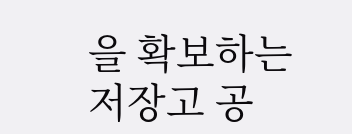을 확보하는 저장고 공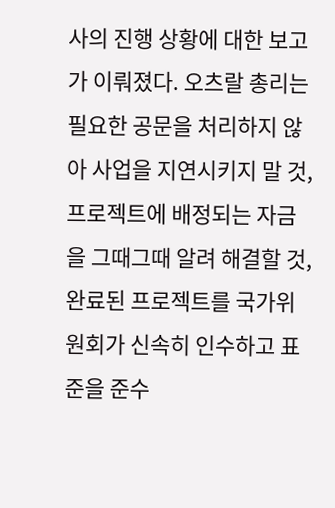사의 진행 상황에 대한 보고가 이뤄졌다. 오츠랄 총리는 필요한 공문을 처리하지 않아 사업을 지연시키지 말 것, 프로젝트에 배정되는 자금을 그때그때 알려 해결할 것, 완료된 프로젝트를 국가위원회가 신속히 인수하고 표준을 준수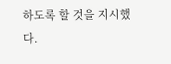하도록 할 것을 지시했다.